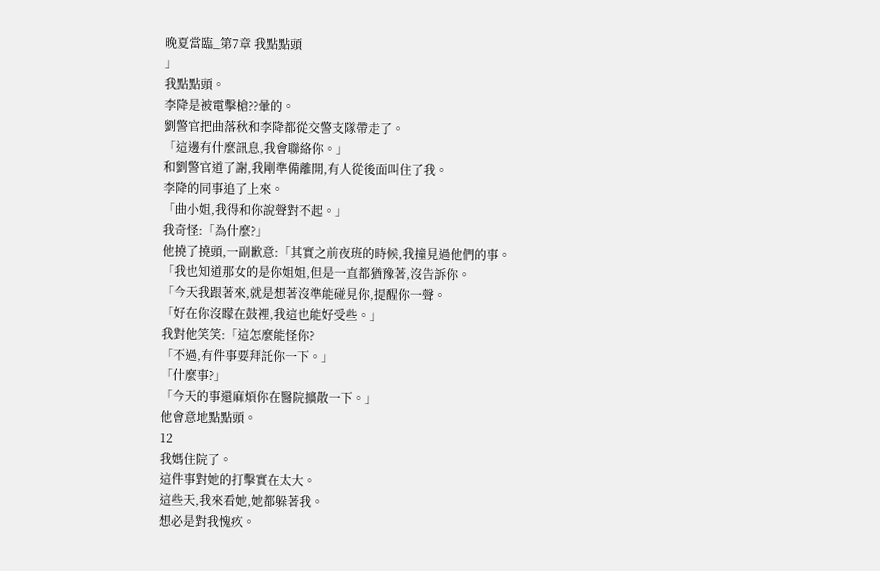晚夏當臨_第7章 我點點頭
」
我點點頭。
李降是被電擊槍??暈的。
劉警官把曲落秋和李降都從交警支隊帶走了。
「這邊有什麼訊息,我會聯絡你。」
和劉警官道了謝,我剛準備離開,有人從後面叫住了我。
李降的同事追了上來。
「曲小姐,我得和你說聲對不起。」
我奇怪:「為什麼?」
他撓了撓頭,一副歉意:「其實之前夜班的時候,我撞見過他們的事。
「我也知道那女的是你姐姐,但是一直都猶豫著,沒告訴你。
「今天我跟著來,就是想著沒準能碰見你,提醒你一聲。
「好在你沒矇在鼓裡,我這也能好受些。」
我對他笑笑:「這怎麼能怪你?
「不過,有件事要拜託你一下。」
「什麼事?」
「今天的事還麻煩你在醫院擴散一下。」
他會意地點點頭。
12
我媽住院了。
這件事對她的打擊實在太大。
這些天,我來看她,她都躲著我。
想必是對我愧疚。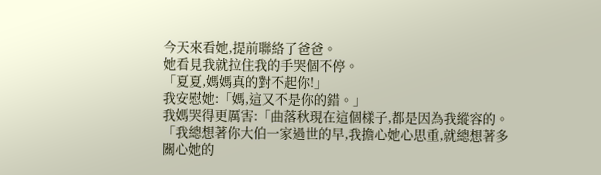今天來看她,提前聯絡了爸爸。
她看見我就拉住我的手哭個不停。
「夏夏,媽媽真的對不起你!」
我安慰她:「媽,這又不是你的錯。」
我媽哭得更厲害:「曲落秋現在這個樣子,都是因為我縱容的。
「我總想著你大伯一家過世的早,我擔心她心思重,就總想著多關心她的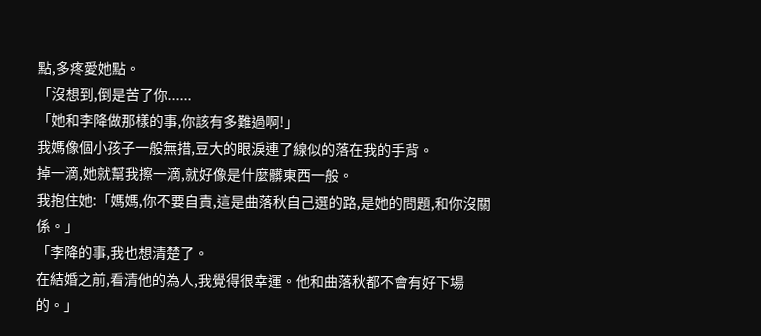點,多疼愛她點。
「沒想到,倒是苦了你......
「她和李降做那樣的事,你該有多難過啊!」
我媽像個小孩子一般無措,豆大的眼淚連了線似的落在我的手背。
掉一滴,她就幫我擦一滴,就好像是什麼髒東西一般。
我抱住她:「媽媽,你不要自責,這是曲落秋自己選的路,是她的問題,和你沒關係。」
「李降的事,我也想清楚了。
在結婚之前,看清他的為人,我覺得很幸運。他和曲落秋都不會有好下場的。」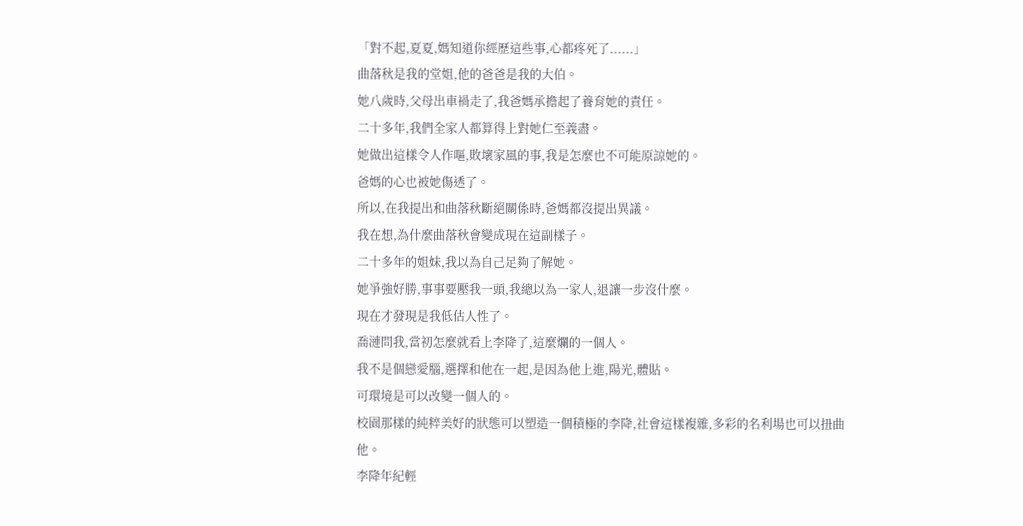「對不起,夏夏,媽知道你經歷這些事,心都疼死了......」
曲落秋是我的堂姐,他的爸爸是我的大伯。
她八歲時,父母出車禍走了,我爸媽承擔起了養育她的責任。
二十多年,我們全家人都算得上對她仁至義盡。
她做出這樣令人作嘔,敗壞家風的事,我是怎麼也不可能原諒她的。
爸媽的心也被她傷透了。
所以,在我提出和曲落秋斷絕關係時,爸媽都沒提出異議。
我在想,為什麼曲落秋會變成現在這副樣子。
二十多年的姐妹,我以為自己足夠了解她。
她爭強好勝,事事要壓我一頭,我總以為一家人,退讓一步沒什麼。
現在才發現是我低估人性了。
喬漣問我,當初怎麼就看上李降了,這麼爛的一個人。
我不是個戀愛腦,選擇和他在一起,是因為他上進,陽光,體貼。
可環境是可以改變一個人的。
校園那樣的純粹美好的狀態可以塑造一個積極的李降,社會這樣複雜,多彩的名利場也可以扭曲他。
李降年紀輕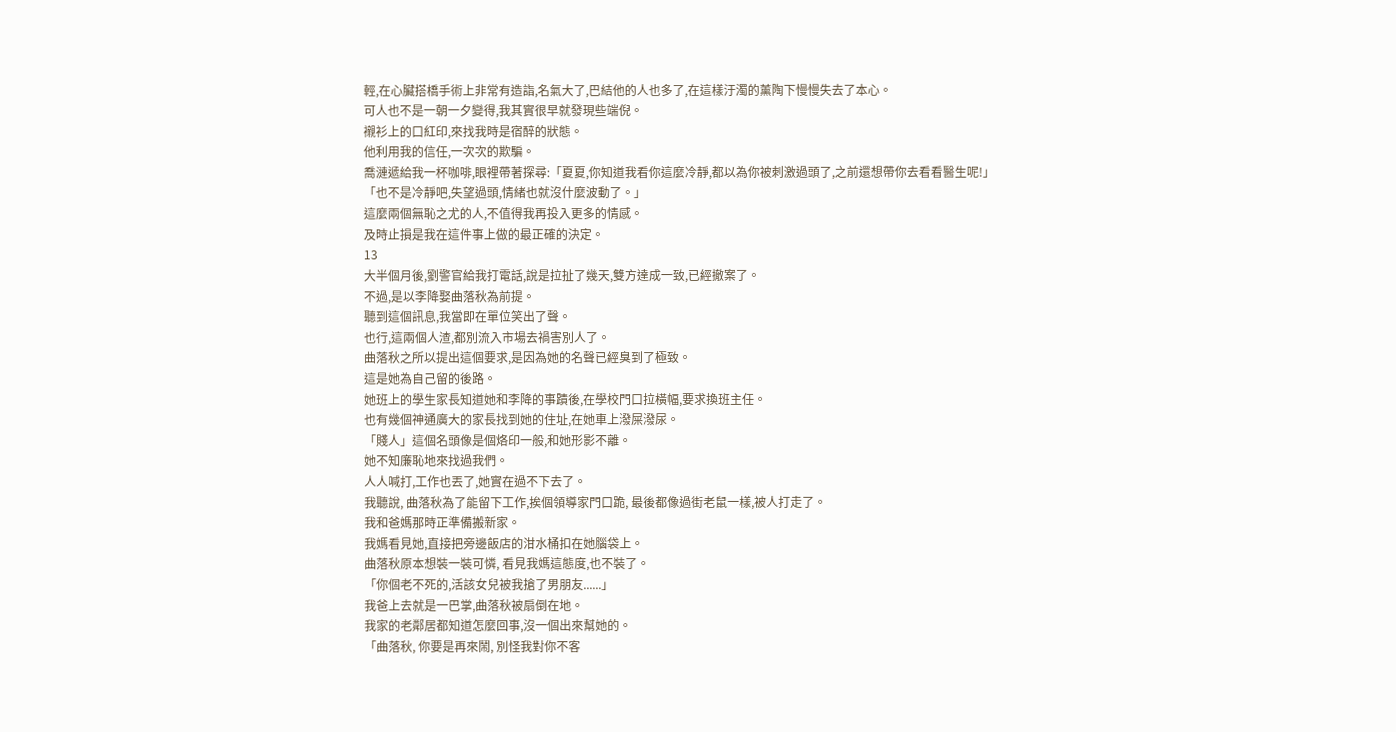輕,在心臟搭橋手術上非常有造詣,名氣大了,巴結他的人也多了,在這樣汙濁的薰陶下慢慢失去了本心。
可人也不是一朝一夕變得,我其實很早就發現些端倪。
襯衫上的口紅印,來找我時是宿醉的狀態。
他利用我的信任,一次次的欺騙。
喬漣遞給我一杯咖啡,眼裡帶著探尋:「夏夏,你知道我看你這麼冷靜,都以為你被刺激過頭了,之前還想帶你去看看醫生呢!」
「也不是冷靜吧,失望過頭,情緒也就沒什麼波動了。」
這麼兩個無恥之尤的人,不值得我再投入更多的情感。
及時止損是我在這件事上做的最正確的決定。
13
大半個月後,劉警官給我打電話,說是拉扯了幾天,雙方達成一致,已經撤案了。
不過,是以李降娶曲落秋為前提。
聽到這個訊息,我當即在單位笑出了聲。
也行,這兩個人渣,都別流入市場去禍害別人了。
曲落秋之所以提出這個要求,是因為她的名聲已經臭到了極致。
這是她為自己留的後路。
她班上的學生家長知道她和李降的事蹟後,在學校門口拉橫幅,要求換班主任。
也有幾個神通廣大的家長找到她的住址,在她車上潑屎潑尿。
「賤人」這個名頭像是個烙印一般,和她形影不離。
她不知廉恥地來找過我們。
人人喊打,工作也丟了,她實在過不下去了。
我聽說, 曲落秋為了能留下工作,挨個領導家門口跪, 最後都像過街老鼠一樣,被人打走了。
我和爸媽那時正準備搬新家。
我媽看見她,直接把旁邊飯店的泔水桶扣在她腦袋上。
曲落秋原本想裝一裝可憐, 看見我媽這態度,也不裝了。
「你個老不死的,活該女兒被我搶了男朋友......」
我爸上去就是一巴掌,曲落秋被扇倒在地。
我家的老鄰居都知道怎麼回事,沒一個出來幫她的。
「曲落秋, 你要是再來鬧, 別怪我對你不客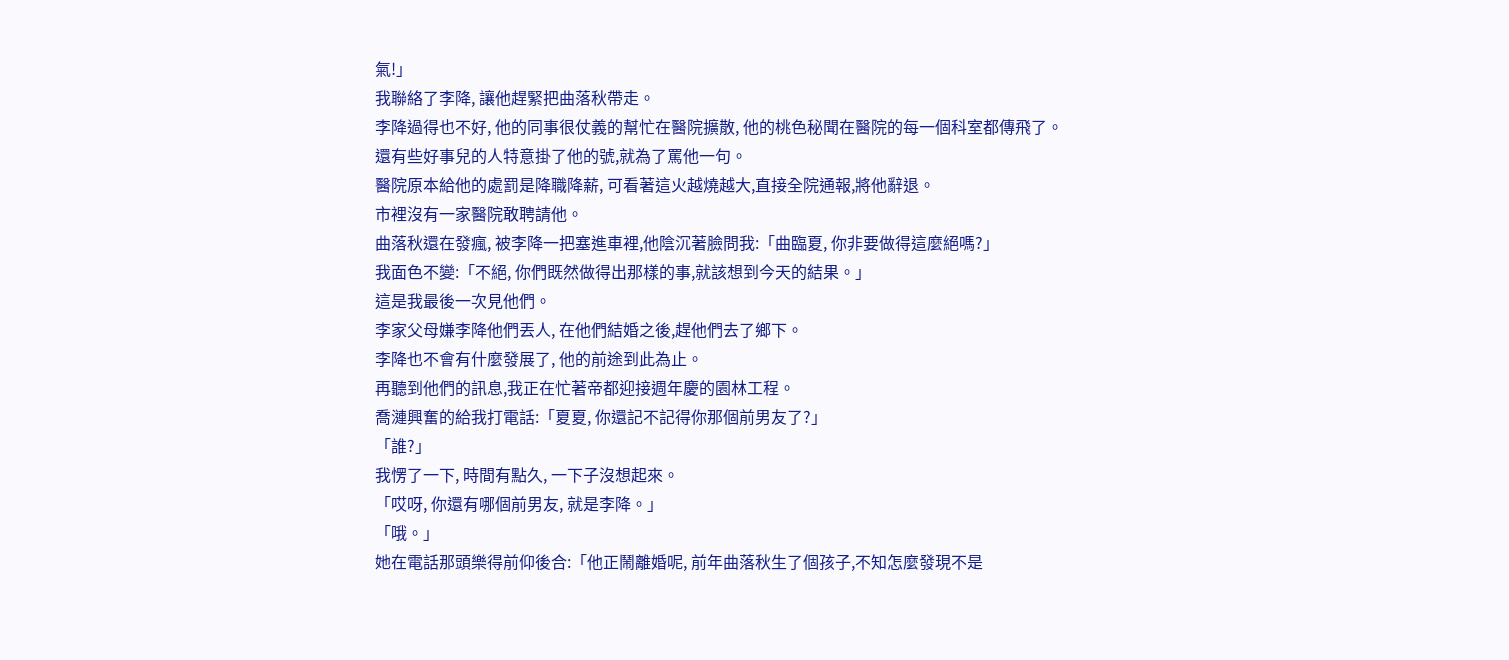氣!」
我聯絡了李降, 讓他趕緊把曲落秋帶走。
李降過得也不好, 他的同事很仗義的幫忙在醫院擴散, 他的桃色秘聞在醫院的每一個科室都傳飛了。
還有些好事兒的人特意掛了他的號,就為了罵他一句。
醫院原本給他的處罰是降職降薪, 可看著這火越燒越大,直接全院通報,將他辭退。
市裡沒有一家醫院敢聘請他。
曲落秋還在發瘋, 被李降一把塞進車裡,他陰沉著臉問我:「曲臨夏, 你非要做得這麼絕嗎?」
我面色不變:「不絕, 你們既然做得出那樣的事,就該想到今天的結果。」
這是我最後一次見他們。
李家父母嫌李降他們丟人, 在他們結婚之後,趕他們去了鄉下。
李降也不會有什麼發展了, 他的前途到此為止。
再聽到他們的訊息,我正在忙著帝都迎接週年慶的園林工程。
喬漣興奮的給我打電話:「夏夏, 你還記不記得你那個前男友了?」
「誰?」
我愣了一下, 時間有點久, 一下子沒想起來。
「哎呀, 你還有哪個前男友, 就是李降。」
「哦。」
她在電話那頭樂得前仰後合:「他正鬧離婚呢, 前年曲落秋生了個孩子,不知怎麼發現不是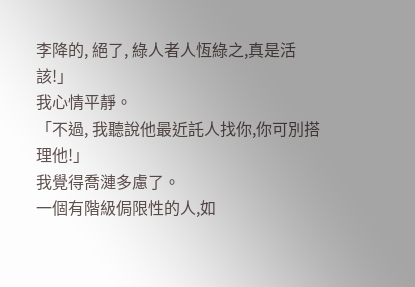李降的, 絕了, 綠人者人恆綠之,真是活該!」
我心情平靜。
「不過, 我聽說他最近託人找你,你可別搭理他!」
我覺得喬漣多慮了。
一個有階級侷限性的人,如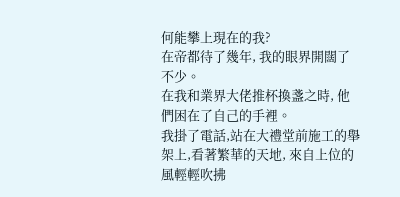何能攀上現在的我?
在帝都待了幾年, 我的眼界開闊了不少。
在我和業界大佬推杯換盞之時, 他們困在了自己的手裡。
我掛了電話,站在大禮堂前施工的舉架上,看著繁華的天地, 來自上位的風輕輕吹拂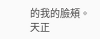的我的臉頰。
天正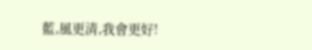藍,風更清,我會更好!